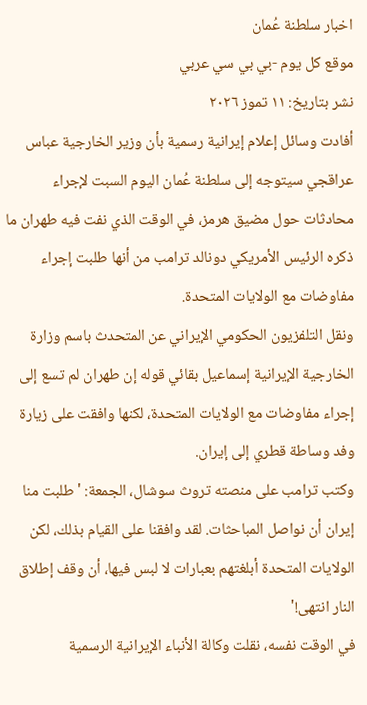اخبار سلطنة عُمان
موقع كل يوم -بي بي سي عربي
نشر بتاريخ: ١١ تموز ٢٠٢٦
أفادت وسائل إعلام إيرانية رسمية بأن وزير الخارجية عباس عراقجي سيتوجه إلى سلطنة عُمان اليوم السبت لإجراء محادثات حول مضيق هرمز، في الوقت الذي نفت فيه طهران ما ذكره الرئيس الأمريكي دونالد ترامب من أنها طلبت إجراء مفاوضات مع الولايات المتحدة.
ونقل التلفزيون الحكومي الإيراني عن المتحدث باسم وزارة الخارجية الإيرانية إسماعيل بقائي قوله إن طهران لم تسع إلى إجراء مفاوضات مع الولايات المتحدة، لكنها وافقت على زيارة وفد وساطة قطري إلى إيران.
وكتب ترامب على منصته تروث سوشال، الجمعة: 'طلبت منا إيران أن نواصل المباحثات. لقد وافقنا على القيام بذلك، لكن الولايات المتحدة أبلغتهم بعبارات لا لبس فيها، أن وقف إطلاق النار انتهى!'
في الوقت نفسه، نقلت وكالة الأنباء الإيرانية الرسمية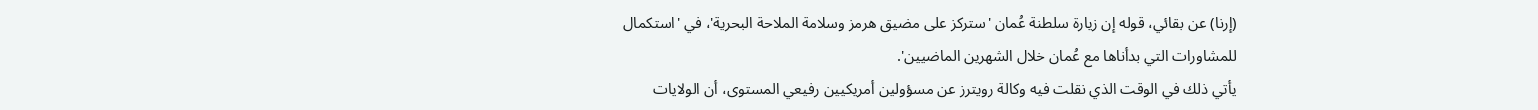(إرنا) عن بقائي، قوله إن زيارة سلطنة عُمان 'ستركز على مضيق هرمز وسلامة الملاحة البحرية'، في 'استكمال للمشاورات التي بدأناها مع عُمان خلال الشهرين الماضيين'.
يأتي ذلك في الوقت الذي نقلت فيه وكالة رويترز عن مسؤولين أمريكيين رفيعي المستوى، أن الولايات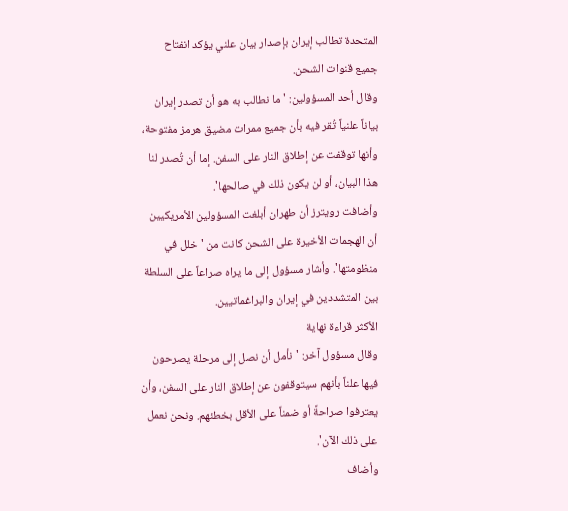المتحدة تطالب إيران بإصدار بيان علني يؤكد انفتاح جميع قنوات الشحن.
وقال أحد المسؤولين: 'ما نطالب به هو أن تصدر إيران بياناً علنياً تُقر فيه بأن جميع ممرات مضيق هرمز مفتوحة، وأنها توقفت عن إطلاق النار على السفن. إما أن تُصدر لنا هذا البيان، أو لن يكون ذلك في صالحها'.
وأضافت رويترز أن طهران أبلغت المسؤولين الأمريكيين أن الهجمات الأخيرة على الشحن كانت من 'خلل في منظومتها'. وأشار مسؤول إلى ما يراه صراعاً على السلطة بين المتشددين في إيران والبراغماتيين.
الأكثر قراءة نهاية
وقال مسؤول آخر: 'نأمل أن نصل إلى مرحلة يصرحون فيها علناً بأنهم سيتوقفون عن إطلاق النار على السفن، وأن يعترفوا صراحةً أو ضمناً على الأقل بخطئهم. ونحن نعمل على ذلك الآن'.
وأضاف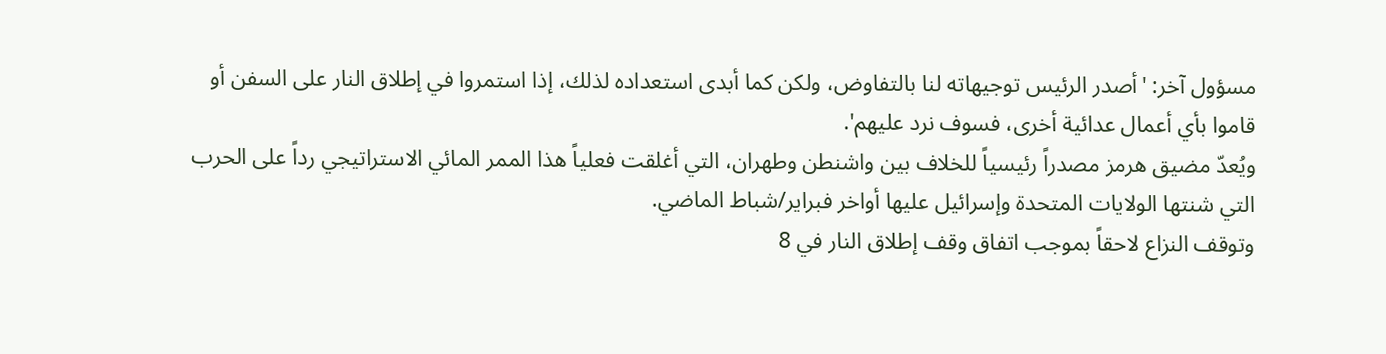مسؤول آخر: 'أصدر الرئيس توجيهاته لنا بالتفاوض، ولكن كما أبدى استعداده لذلك، إذا استمروا في إطلاق النار على السفن أو قاموا بأي أعمال عدائية أخرى، فسوف نرد عليهم'.
ويُعدّ مضيق هرمز مصدراً رئيسياً للخلاف بين واشنطن وطهران، التي أغلقت فعلياً هذا الممر المائي الاستراتيجي رداً على الحرب التي شنتها الولايات المتحدة وإسرائيل عليها أواخر فبراير/شباط الماضي.
وتوقف النزاع لاحقاً بموجب اتفاق وقف إطلاق النار في 8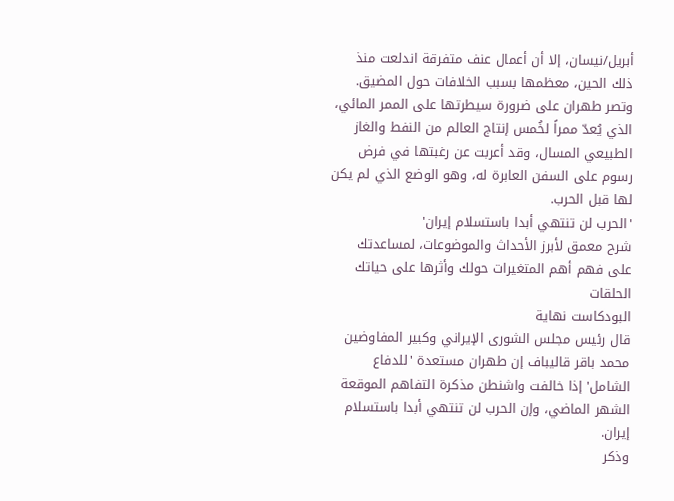أبريل/نيسان، إلا أن أعمال عنف متفرقة اندلعت منذ ذلك الحين، معظمها بسبب الخلافات حول المضيق.
وتصر طهران على ضرورة سيطرتها على الممر المائي، الذي يُعدّ ممراً لخُمس إنتاج العالم من النفط والغاز الطبيعي المسال، وقد أعربت عن رغبتها في فرض رسوم على السفن العابرة له، وهو الوضع الذي لم يكن لها قبل الحرب.
'الحرب لن تنتهي أبدا باستسلام إيران'
شرح معمق لأبرز الأحداث والموضوعات، لمساعدتك على فهم أهم المتغيرات حولك وأثرها على حياتك
الحلقات
البودكاست نهاية
قال رئيس مجلس الشورى الإيراني وكبير المفاوضين محمد باقر قاليباف إن طهران مستعدة 'للدفاع الشامل' إذا خالفت واشنطن مذكرة التفاهم الموقعة الشهر الماضي، وإن الحرب لن تنتهي أبدا باستسلام إيران.
وذكر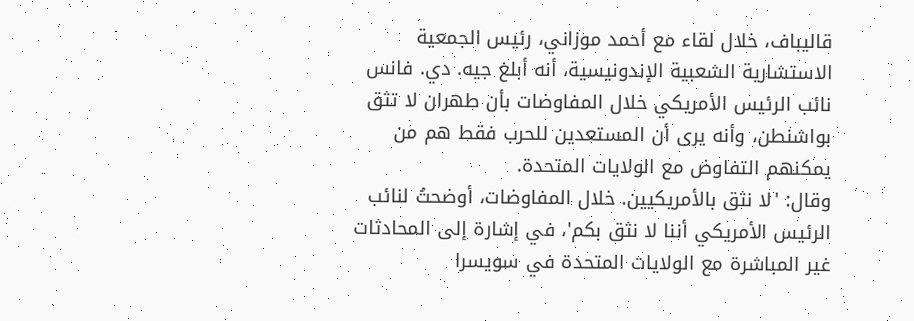قاليباف، خلال لقاء مع أحمد موزاني، رئيس الجمعية الاستشارية الشعبية الإندونيسية، أنه أبلغ جيه. دي. فانس نائب الرئيس الأمريكي خلال المفاوضات بأن طهران لا تثق بواشنطن، وأنه يرى أن المستعدين للحرب فقط هم من يمكنهم التفاوض مع الولايات المتحدة.
وقال: 'لا نثق بالأمريكيين. خلال المفاوضات، أوضحتُ لنائب الرئيس الأمريكي أننا لا نثق بكم'، في إشارة إلى المحادثات غير المباشرة مع الولايات المتحدة في سويسرا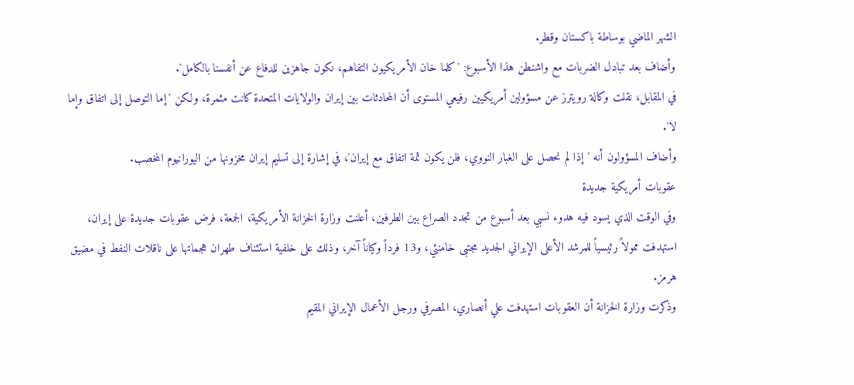الشهر الماضي بوساطة باكستان وقطر.
وأضاف بعد تبادل الضربات مع واشنطن هذا الأسبوع: 'كلما خان الأمريكيون التفاهم، نكون جاهزين للدفاع عن أنفسنا بالكامل'.
في المقابل، نقلت وكالة رويترز عن مسؤولين أمريكيين رفيعي المستوى أن المحادثات بين إيران والولايات المتحدة كانت مثمرة، ولكن 'إما التوصل إلى اتفاق وإما لا'.
وأضاف المسؤولون أنه 'إذا لم نحصل على الغبار النووي، فلن يكون ثمة اتفاق مع إيران'، في إشارة إلى تسليم إيران مخزونها من اليورانيوم المخصب.
عقوبات أمريكية جديدة
وفي الوقت الذي يسود فيه هدوء نسبي بعد أسبوع من تجدد الصراع بين الطرفين، أعلنت وزارة الخزانة الأمريكية، الجمعة، فرض عقوبات جديدة على إيران، استهدفت ممولاً رئيسياً للمرشد الأعلى الإيراني الجديد مجتبى خامنئي، و13 فرداً وكياناً آخر، وذلك على خلفية استئناف طهران هجماتها على ناقلات النفط في مضيق هرمز.
وذكرت وزارة الخزانة أن العقوبات استهدفت علي أنصاري، المصرفي ورجل الأعمال الإيراني المقيم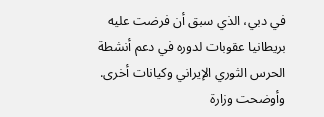في دبي، الذي سبق أن فرضت عليه بريطانيا عقوبات لدوره في دعم أنشطة الحرس الثوري الإيراني وكيانات أخرى.
وأوضحت وزارة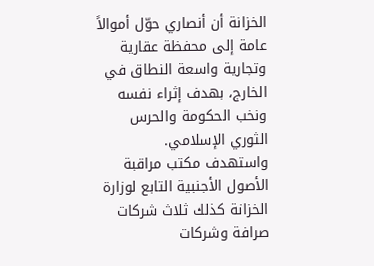الخزانة أن أنصاري حوّل أموالاً عامة إلى محفظة عقارية وتجارية واسعة النطاق في الخارج، بهدف إثراء نفسه ونخب الحكومة والحرس الثوري الإسلامي.
واستهدف مكتب مراقبة الأصول الأجنبية التابع لوزارة الخزانة كذلك ثلاث شركات صرافة وشركات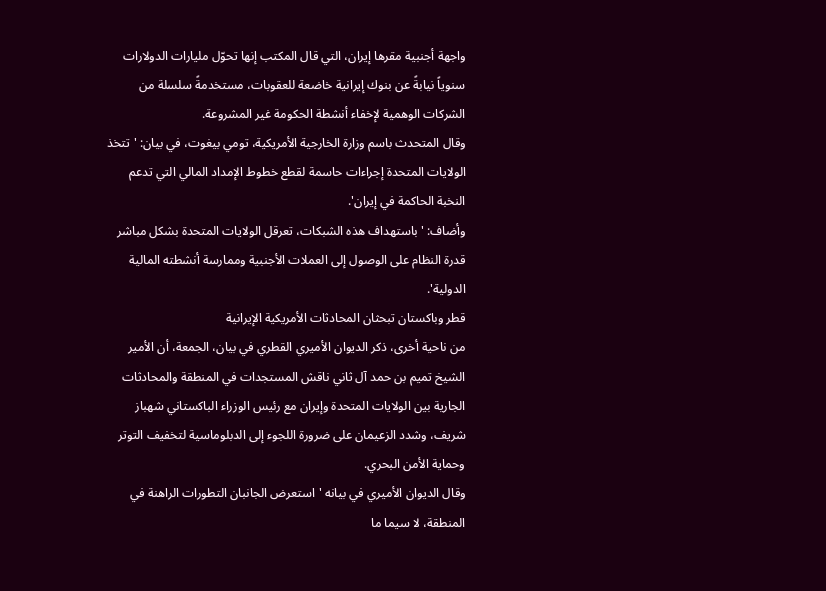واجهة أجنبية مقرها إيران، التي قال المكتب إنها تحوّل مليارات الدولارات سنوياً نيابةً عن بنوك إيرانية خاضعة للعقوبات، مستخدمةً سلسلة من الشركات الوهمية لإخفاء أنشطة الحكومة غير المشروعة.
وقال المتحدث باسم وزارة الخارجية الأمريكية، تومي بيغوت، في بيان: 'تتخذ الولايات المتحدة إجراءات حاسمة لقطع خطوط الإمداد المالي التي تدعم النخبة الحاكمة في إيران'.
وأضاف: 'باستهداف هذه الشبكات، تعرقل الولايات المتحدة بشكل مباشر قدرة النظام على الوصول إلى العملات الأجنبية وممارسة أنشطته المالية الدولية'.
قطر وباكستان تبحثان المحادثات الأمريكية الإيرانية
من ناحية أخرى، ذكر الديوان الأميري القطري في بيان، الجمعة، أن الأمير الشيخ تميم بن حمد آل ثاني ناقش المستجدات في المنطقة والمحادثات الجارية بين الولايات المتحدة وإيران مع رئيس الوزراء الباكستاني شهباز شريف، وشدد الزعيمان على ضرورة اللجوء إلى الدبلوماسية لتخفيف التوتر وحماية الأمن البحري.
وقال الديوان الأميري في بيانه 'استعرض الجانبان التطورات الراهنة في المنطقة، لا سيما ما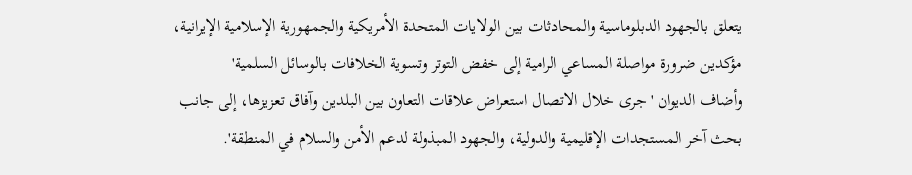يتعلق بالجهود الدبلوماسية والمحادثات بين الولايات المتحدة الأمريكية والجمهورية الإسلامية الإيرانية، مؤكدين ضرورة مواصلة المساعي الرامية إلى خفض التوتر وتسوية الخلافات بالوسائل السلمية'
وأضاف الديوان 'جرى خلال الاتصال استعراض علاقات التعاون بين البلدين وآفاق تعزيزها، إلى جانب بحث آخر المستجدات الإقليمية والدولية، والجهود المبذولة لدعم الأمن والسلام في المنطقة'.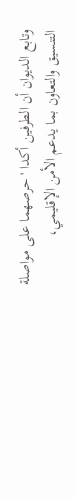وتابع الديوان أن الطرفين أكدا 'حرصهما على مواصلة التنسيق والتعاون بما يدعم الأمن الإقليمي،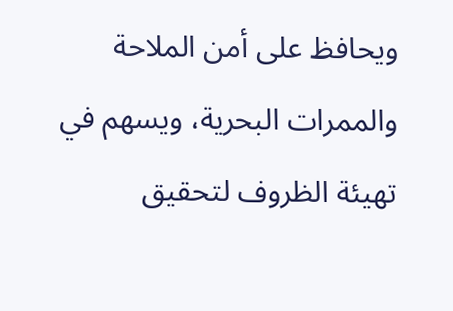ويحافظ على أمن الملاحة والممرات البحرية، ويسهم في تهيئة الظروف لتحقيق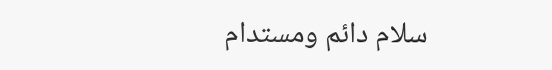سلام دائم ومستدام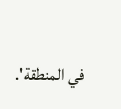في المنطقة'.